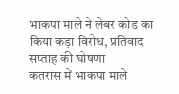भाकपा माले ने लेबर कोड का किया कड़ा विरोध, प्रतिवाद सप्ताह की घोषणा
कतरास में भाकपा माले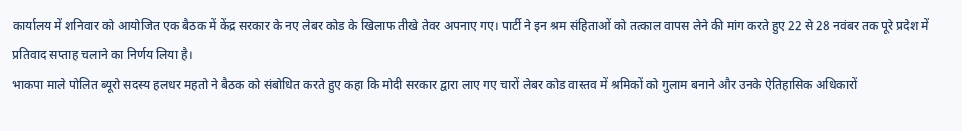कार्यालय में शनिवार को आयोजित एक बैठक में केंद्र सरकार के नए लेबर कोड के खिलाफ तीखे तेवर अपनाए गए। पार्टी ने इन श्रम संहिताओं को तत्काल वापस लेने की मांग करते हुए 22 से 28 नवंबर तक पूरे प्रदेश में प्रतिवाद सप्ताह चलाने का निर्णय लिया है।
भाकपा माले पोलित ब्यूरो सदस्य हलधर महतो ने बैठक को संबोधित करते हुए कहा कि मोदी सरकार द्वारा लाए गए चारों लेबर कोड वास्तव में श्रमिकों को गुलाम बनाने और उनके ऐतिहासिक अधिकारों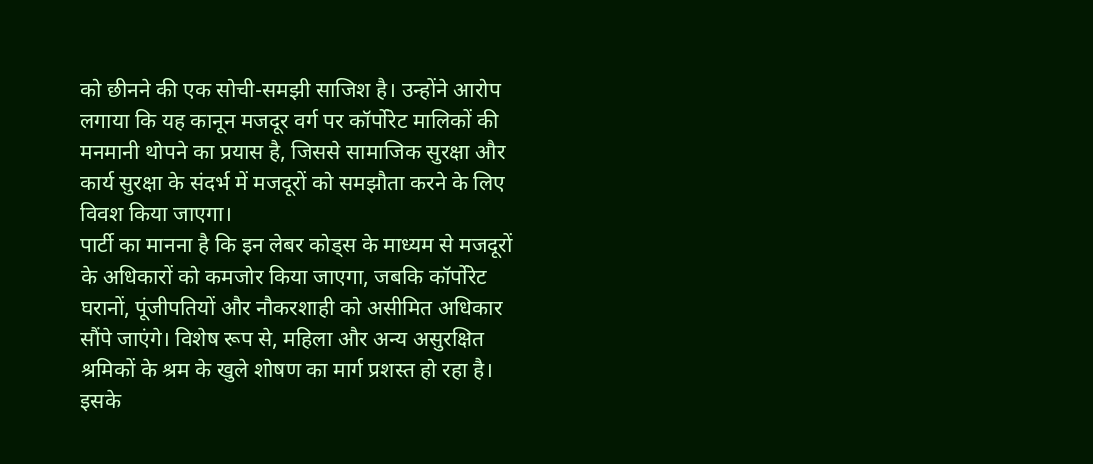को छीनने की एक सोची-समझी साजिश है। उन्होंने आरोप लगाया कि यह कानून मजदूर वर्ग पर कॉर्पोरेट मालिकों की मनमानी थोपने का प्रयास है, जिससे सामाजिक सुरक्षा और कार्य सुरक्षा के संदर्भ में मजदूरों को समझौता करने के लिए विवश किया जाएगा।
पार्टी का मानना है कि इन लेबर कोड्स के माध्यम से मजदूरों के अधिकारों को कमजोर किया जाएगा, जबकि कॉर्पोरेट घरानों, पूंजीपतियों और नौकरशाही को असीमित अधिकार सौंपे जाएंगे। विशेष रूप से, महिला और अन्य असुरक्षित श्रमिकों के श्रम के खुले शोषण का मार्ग प्रशस्त हो रहा है। इसके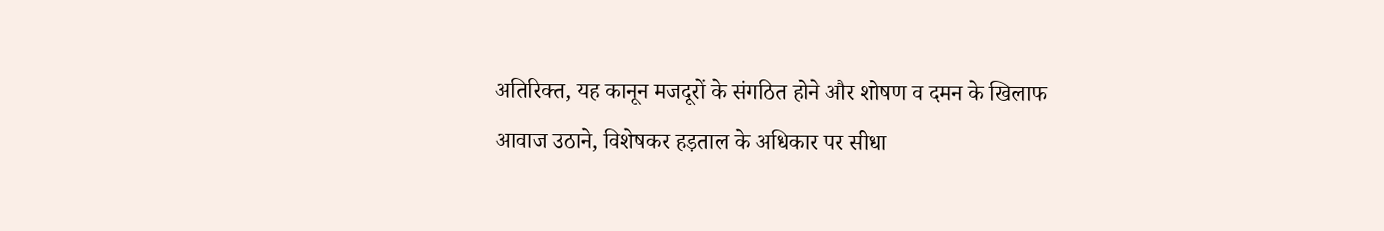अतिरिक्त, यह कानून मजदूरों के संगठित होने और शोषण व दमन के खिलाफ आवाज उठाने, विशेषकर हड़ताल के अधिकार पर सीधा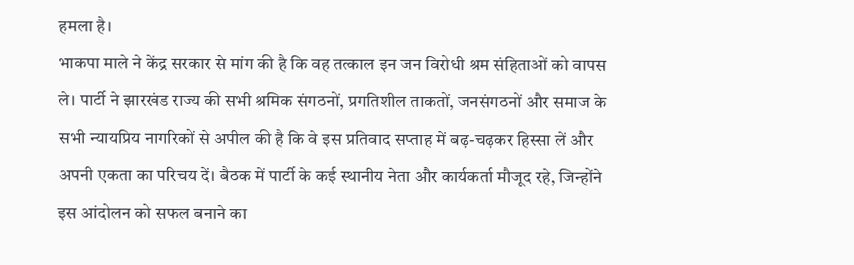हमला है।
भाकपा माले ने केंद्र सरकार से मांग की है कि वह तत्काल इन जन विरोधी श्रम संहिताओं को वापस ले। पार्टी ने झारखंड राज्य की सभी श्रमिक संगठनों, प्रगतिशील ताकतों, जनसंगठनों और समाज के सभी न्यायप्रिय नागरिकों से अपील की है कि वे इस प्रतिवाद सप्ताह में बढ़-चढ़कर हिस्सा लें और अपनी एकता का परिचय दें। बैठक में पार्टी के कई स्थानीय नेता और कार्यकर्ता मौजूद रहे, जिन्होंने इस आंदोलन को सफल बनाने का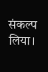संकल्प लिया।